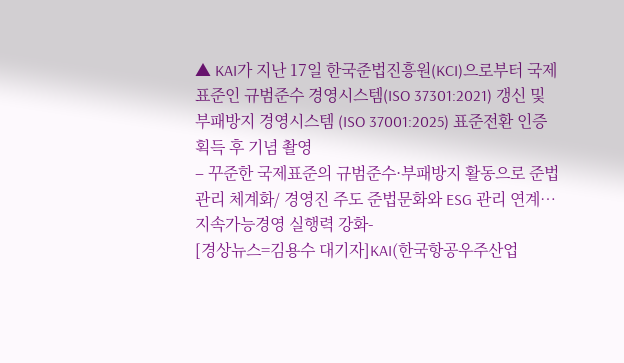▲ KAI가 지난 17일 한국준법진흥원(KCI)으로부터 국제표준인 규범준수 경영시스템(ISO 37301:2021) 갱신 및 부패방지 경영시스템 (ISO 37001:2025) 표준전환 인증 획득 후 기념 촬영
– 꾸준한 국제표준의 규범준수·부패방지 활동으로 준법관리 체계화/ 경영진 주도 준법문화와 ESG 관리 연계…지속가능경영 실행력 강화-
[경상뉴스=김용수 대기자]KAI(한국항공우주산업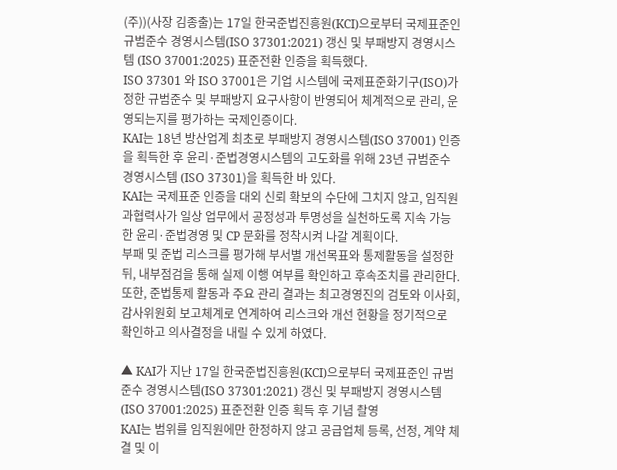(주))(사장 김종출)는 17일 한국준법진흥원(KCI)으로부터 국제표준인 규범준수 경영시스템(ISO 37301:2021) 갱신 및 부패방지 경영시스템 (ISO 37001:2025) 표준전환 인증을 획득했다.
ISO 37301 와 ISO 37001은 기업 시스템에 국제표준화기구(ISO)가 정한 규범준수 및 부패방지 요구사항이 반영되어 체계적으로 관리, 운영되는지를 평가하는 국제인증이다.
KAI는 18년 방산업계 최초로 부패방지 경영시스템(ISO 37001) 인증을 획득한 후 윤리·준법경영시스템의 고도화를 위해 23년 규범준수 경영시스템 (ISO 37301)을 획득한 바 있다.
KAI는 국제표준 인증을 대외 신뢰 확보의 수단에 그치지 않고, 임직원과협력사가 일상 업무에서 공정성과 투명성을 실천하도록 지속 가능한 윤리·준법경영 및 CP 문화를 정착시켜 나갈 계획이다.
부패 및 준법 리스크를 평가해 부서별 개선목표와 통제활동을 설정한 뒤, 내부점검을 통해 실제 이행 여부를 확인하고 후속조치를 관리한다.
또한, 준법통제 활동과 주요 관리 결과는 최고경영진의 검토와 이사회, 감사위원회 보고체계로 연계하여 리스크와 개선 현황을 정기적으로 확인하고 의사결정을 내릴 수 있게 하였다.

▲ KAI가 지난 17일 한국준법진흥원(KCI)으로부터 국제표준인 규범준수 경영시스템(ISO 37301:2021) 갱신 및 부패방지 경영시스템 (ISO 37001:2025) 표준전환 인증 획득 후 기념 촬영
KAI는 범위를 임직원에만 한정하지 않고 공급업체 등록, 선정, 계약 체결 및 이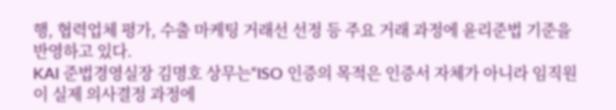행, 협력업체 평가, 수출 마케팅 거래선 선정 등 주요 거래 과정에 윤리준법 기준을 반영하고 있다.
KAI 준법경영실장 김명호 상무는“ISO 인증의 목적은 인증서 자체가 아니라 임직원이 실제 의사결정 과정에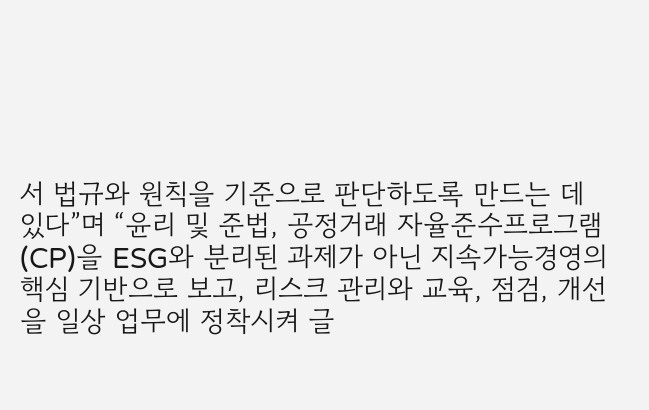서 법규와 원칙을 기준으로 판단하도록 만드는 데 있다”며 “윤리 및 준법, 공정거래 자율준수프로그램(CP)을 ESG와 분리된 과제가 아닌 지속가능경영의 핵심 기반으로 보고, 리스크 관리와 교육, 점검, 개선을 일상 업무에 정착시켜 글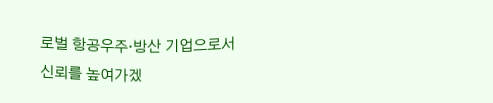로벌 항공우주·방산 기업으로서 신뢰를 높여가겠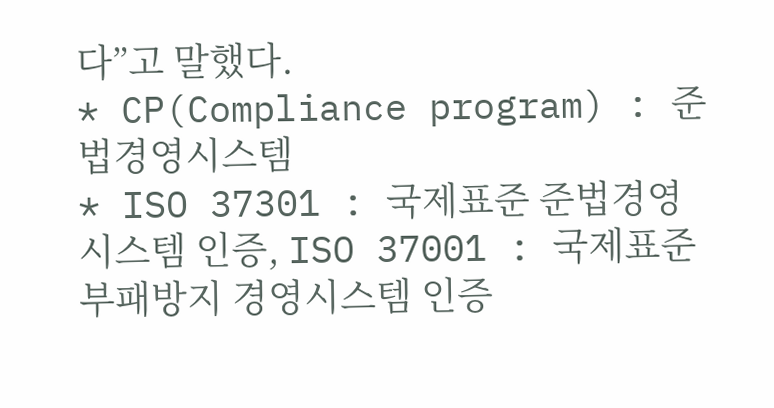다”고 말했다.
* CP(Compliance program) : 준법경영시스템
* ISO 37301 : 국제표준 준법경영시스템 인증, ISO 37001 : 국제표준 부패방지 경영시스템 인증